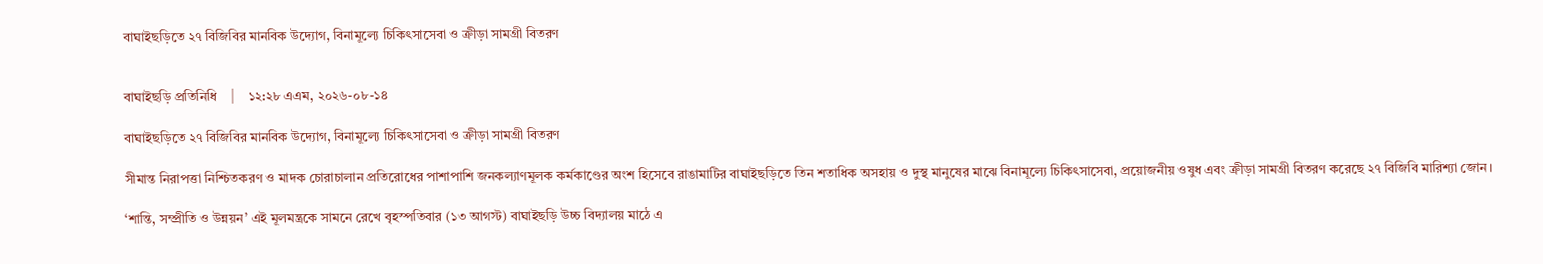বাঘাইছড়িতে ২৭ বিজিবির মানবিক উদ্যোগ, বিনামূল্যে চিকিৎসাসেবা ও ক্রীড়া সামগ্রী বিতরণ


বাঘাইছড়ি প্রতিনিধি    |    ১২:২৮ এএম, ২০২৬-০৮-১৪

বাঘাইছড়িতে ২৭ বিজিবির মানবিক উদ্যোগ, বিনামূল্যে চিকিৎসাসেবা ও ক্রীড়া সামগ্রী বিতরণ

সীমান্ত নিরাপত্তা নিশ্চিতকরণ ও মাদক চোরাচালান প্রতিরোধের পাশাপাশি জনকল্যাণমূলক কর্মকাণ্ডের অংশ হিসেবে রাঙামাটির বাঘাইছড়িতে তিন শতাধিক অসহায় ও দুস্থ মানুষের মাঝে বিনামূল্যে চিকিৎসাসেবা, প্রয়োজনীয় ওষুধ এবং ক্রীড়া সামগ্রী বিতরণ করেছে ২৭ বিজিবি মারিশ্যা জোন।

‘শান্তি, সম্প্রীতি ও উন্নয়ন’ এই মূলমন্ত্রকে সামনে রেখে বৃহস্পতিবার (১৩ আগস্ট) বাঘাইছড়ি উচ্চ বিদ্যালয় মাঠে এ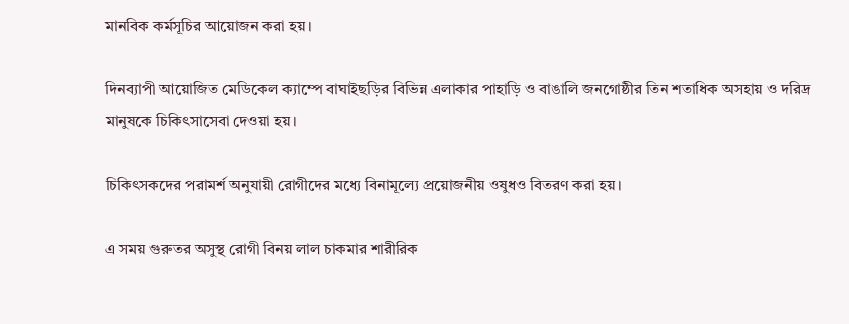মানবিক কর্মসূচির আয়োজন করা হয়।

দিনব্যাপী আয়োজিত মেডিকেল ক্যাম্পে বাঘাইছড়ির বিভিন্ন এলাকার পাহাড়ি ও বাঙালি জনগোষ্ঠীর তিন শতাধিক অসহায় ও দরিদ্র মানুষকে চিকিৎসাসেবা দেওয়া হয়।

চিকিৎসকদের পরামর্শ অনুযায়ী রোগীদের মধ্যে বিনামূল্যে প্রয়োজনীয় ওষুধও বিতরণ করা হয়।

এ সময় গুরুতর অসুস্থ রোগী বিনয় লাল চাকমার শারীরিক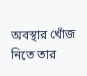অবস্থার খোঁজ নিতে তার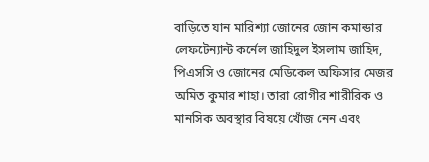বাড়িতে যান মারিশ্যা জোনের জোন কমান্ডার লেফটেন্যান্ট কর্নেল জাহিদুল ইসলাম জাহিদ, পিএসসি ও জোনের মেডিকেল অফিসার মেজর অমিত কুমার শাহা। তারা রোগীর শারীরিক ও মানসিক অবস্থার বিষয়ে খোঁজ নেন এবং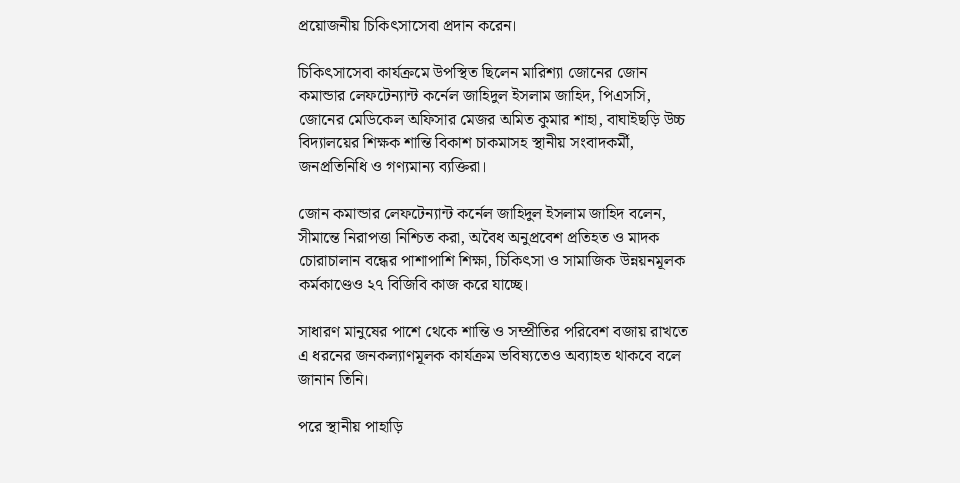প্রয়োজনীয় চিকিৎসাসেবা প্রদান করেন।

চিকিৎসাসেবা কার্যক্রমে উপস্থিত ছিলেন মারিশ্যা জোনের জোন কমান্ডার লেফটেন্যান্ট কর্নেল জাহিদুল ইসলাম জাহিদ, পিএসসি, জোনের মেডিকেল অফিসার মেজর অমিত কুমার শাহা, বাঘাইছড়ি উচ্চ বিদ্যালয়ের শিক্ষক শান্তি বিকাশ চাকমাসহ স্থানীয় সংবাদকর্মী, জনপ্রতিনিধি ও গণ্যমান্য ব্যক্তিরা।

জোন কমান্ডার লেফটেন্যান্ট কর্নেল জাহিদুল ইসলাম জাহিদ বলেন, সীমান্তে নিরাপত্তা নিশ্চিত করা, অবৈধ অনুপ্রবেশ প্রতিহত ও মাদক চোরাচালান বন্ধের পাশাপাশি শিক্ষা, চিকিৎসা ও সামাজিক উন্নয়নমূলক কর্মকাণ্ডেও ২৭ বিজিবি কাজ করে যাচ্ছে।

সাধারণ মানুষের পাশে থেকে শান্তি ও সম্প্রীতির পরিবেশ বজায় রাখতে এ ধরনের জনকল্যাণমূলক কার্যক্রম ভবিষ্যতেও অব্যাহত থাকবে বলে জানান তিনি।

পরে স্থানীয় পাহাড়ি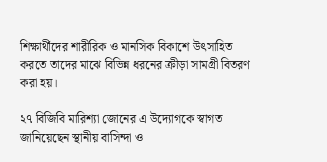শিক্ষার্থীদের শারীরিক ও মানসিক বিকাশে উৎসাহিত করতে তাদের মাঝে বিভিন্ন ধরনের ক্রীড়া সামগ্রী বিতরণ করা হয়।

২৭ বিজিবি মারিশ্যা জোনের এ উদ্যোগকে স্বাগত জানিয়েছেন স্থানীয় বাসিন্দা ও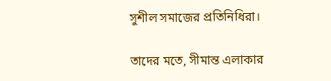সুশীল সমাজের প্রতিনিধিরা।

তাদের মতে, সীমান্ত এলাকার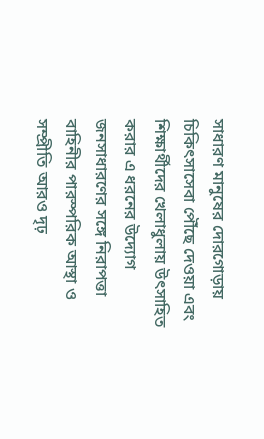সাধারণ মানুষের দোরগোড়ায় চিকিৎসাসেবা পৌঁছে দেওয়া এবং শিক্ষার্থীদের খেলাধুলায় উৎসাহিত করার এ ধরনের উদ্যোগ জনসাধারণের সঙ্গে নিরাপত্তা বাহিনীর পারস্পরিক আস্থা ও সম্প্রীতি আরও দৃঢ়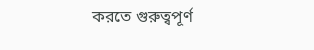করতে গুরুত্বপূর্ণ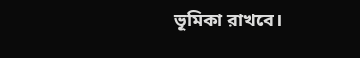ভূমিকা রাখবে।